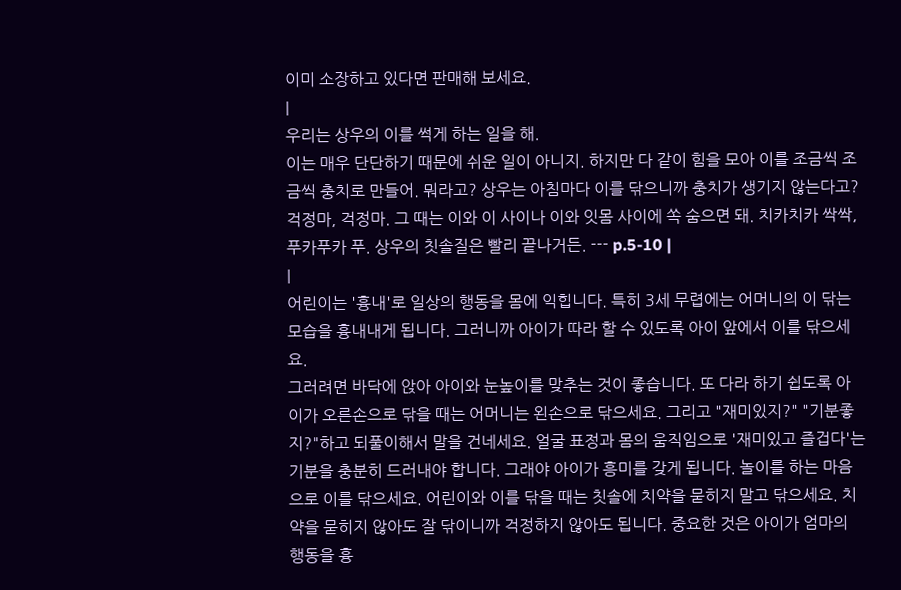이미 소장하고 있다면 판매해 보세요.
|
우리는 상우의 이를 썩게 하는 일을 해.
이는 매우 단단하기 때문에 쉬운 일이 아니지. 하지만 다 같이 힘을 모아 이를 조금씩 조금씩 충치로 만들어. 뭐라고? 상우는 아침마다 이를 닦으니까 충치가 생기지 않는다고? 걱정마, 걱정마. 그 때는 이와 이 사이나 이와 잇몸 사이에 쏙 숨으면 돼. 치카치카 싹싹, 푸카푸카 푸. 상우의 칫솔질은 빨리 끝나거든. --- p.5-10 |
|
어린이는 '흉내'로 일상의 행동을 몸에 익힙니다. 특히 3세 무렵에는 어머니의 이 닦는 모습을 흉내내게 됩니다. 그러니까 아이가 따라 할 수 있도록 아이 앞에서 이를 닦으세요.
그러려면 바닥에 앉아 아이와 눈높이를 맞추는 것이 좋습니다. 또 다라 하기 쉽도록 아이가 오른손으로 닦을 때는 어머니는 왼손으로 닦으세요. 그리고 "재미있지?" "기분좋지?"하고 되풀이해서 말을 건네세요. 얼굴 표정과 몸의 움직임으로 '재미있고 즐겁다'는 기분을 충분히 드러내야 합니다. 그래야 아이가 흥미를 갖게 됩니다. 놀이를 하는 마음으로 이를 닦으세요. 어린이와 이를 닦을 때는 칫솔에 치약을 묻히지 말고 닦으세요. 치약을 묻히지 않아도 잘 닦이니까 걱정하지 않아도 됩니다. 중요한 것은 아이가 엄마의 행동을 흉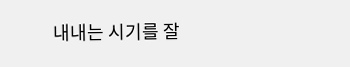내내는 시기를 잘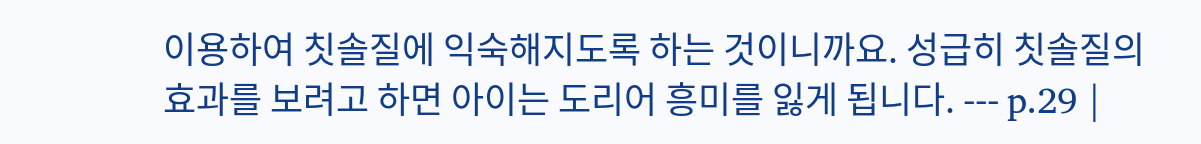이용하여 칫솔질에 익숙해지도록 하는 것이니까요. 성급히 칫솔질의 효과를 보려고 하면 아이는 도리어 흥미를 잃게 됩니다. --- p.29 |